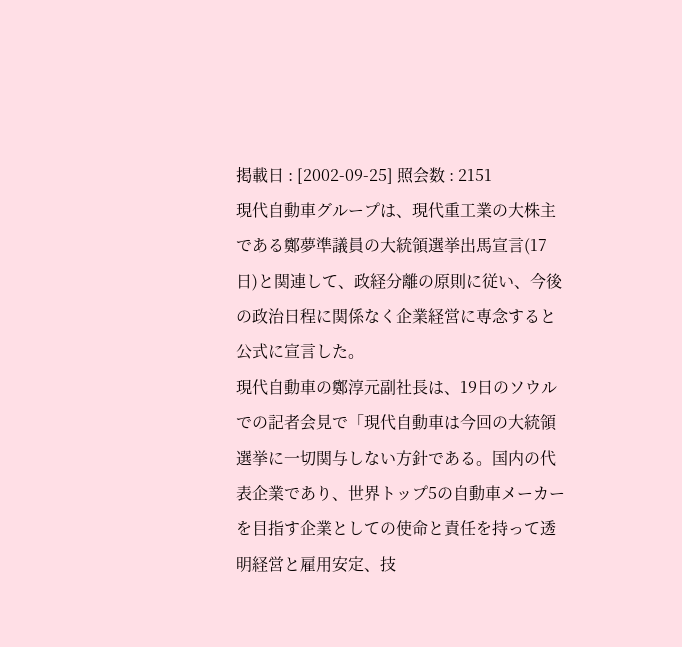掲載日 : [2002-09-25] 照会数 : 2151
現代自動車グループは、現代重工業の大株主である鄭夢準議員の大統領選挙出馬宣言(17日)と関連して、政経分離の原則に従い、今後の政治日程に関係なく企業経営に専念すると公式に宣言した。
現代自動車の鄭淳元副社長は、19日のソウルでの記者会見で「現代自動車は今回の大統領選挙に一切関与しない方針である。国内の代表企業であり、世界トップ5の自動車メーカーを目指す企業としての使命と責任を持って透明経営と雇用安定、技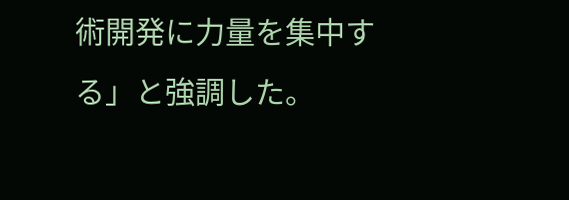術開発に力量を集中する」と強調した。